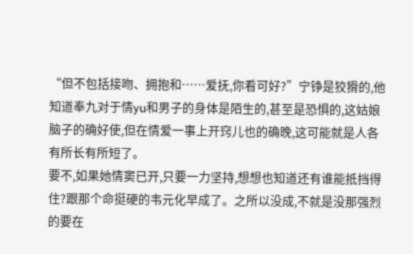“但不包括接吻、拥抱和……爱抚,你看可好?”宁铮是狡猾的,他知道奉九对于情yu和男子的身体是陌生的,甚至是恐惧的,这姑娘脑子的确好使,但在情爱一事上开窍儿也的确晚,这可能就是人各有所长有所短了。
要不,如果她情窦已开,只要一力坚持,想想也知道还有谁能抵挡得住?跟那个命挺硬的韦元化早成了。之所以没成,不就是没那强烈的要在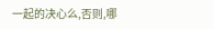一起的决心么,否则,哪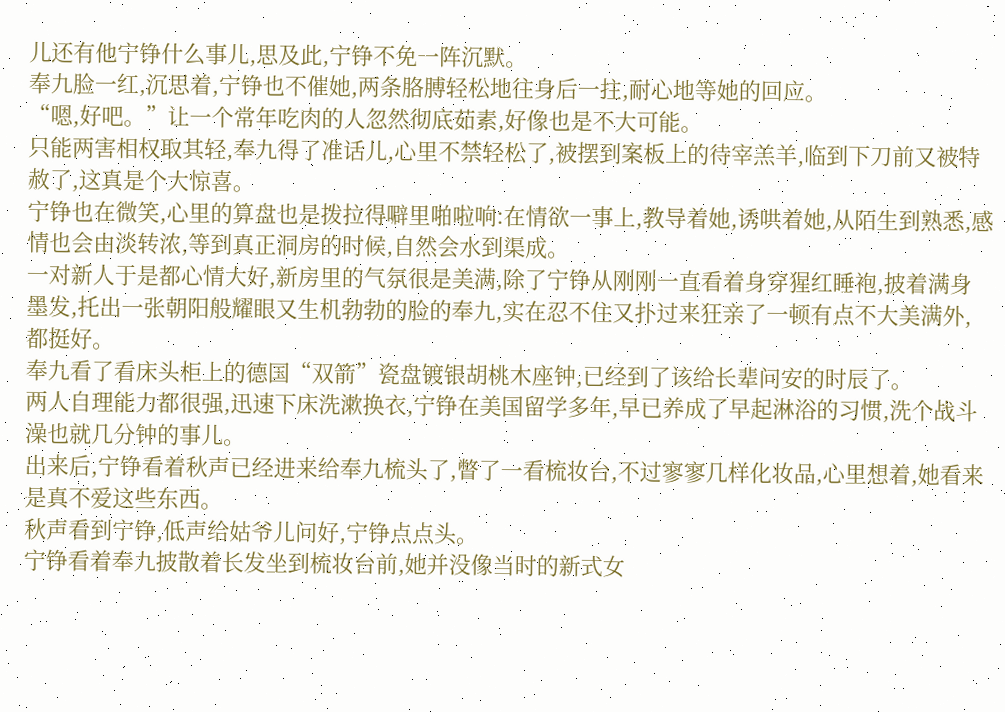儿还有他宁铮什么事儿,思及此,宁铮不免一阵沉默。
奉九脸一红,沉思着,宁铮也不催她,两条胳膊轻松地往身后一拄,耐心地等她的回应。
“嗯,好吧。”让一个常年吃肉的人忽然彻底茹素,好像也是不大可能。
只能两害相权取其轻,奉九得了准话儿,心里不禁轻松了,被摆到案板上的待宰羔羊,临到下刀前又被特赦了,这真是个大惊喜。
宁铮也在微笑,心里的算盘也是拨拉得噼里啪啦响:在情欲一事上,教导着她,诱哄着她,从陌生到熟悉,感情也会由淡转浓,等到真正洞房的时候,自然会水到渠成。
一对新人于是都心情大好,新房里的气氛很是美满,除了宁铮从刚刚一直看着身穿猩红睡袍,披着满身墨发,托出一张朝阳般耀眼又生机勃勃的脸的奉九,实在忍不住又扑过来狂亲了一顿有点不大美满外,都挺好。
奉九看了看床头柜上的德国“双箭”瓷盘镀银胡桃木座钟,已经到了该给长辈问安的时辰了。
两人自理能力都很强,迅速下床洗漱换衣,宁铮在美国留学多年,早已养成了早起淋浴的习惯,洗个战斗澡也就几分钟的事儿。
出来后,宁铮看着秋声已经进来给奉九梳头了,瞥了一看梳妆台,不过寥寥几样化妆品,心里想着,她看来是真不爱这些东西。
秋声看到宁铮,低声给姑爷儿问好,宁铮点点头。
宁铮看着奉九披散着长发坐到梳妆台前,她并没像当时的新式女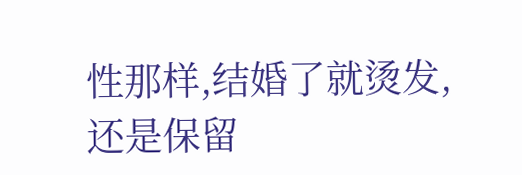性那样,结婚了就烫发,还是保留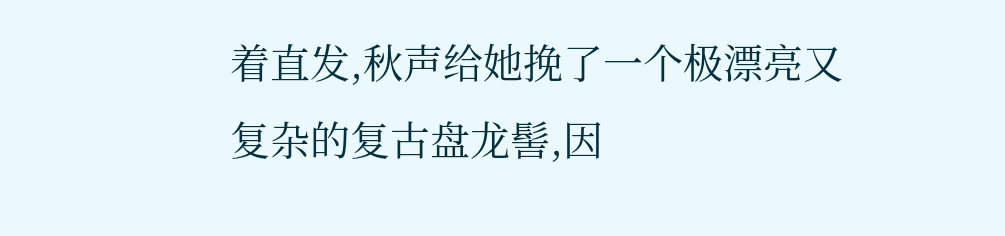着直发,秋声给她挽了一个极漂亮又复杂的复古盘龙髻,因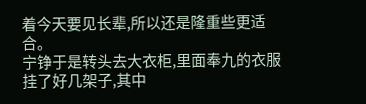着今天要见长辈,所以还是隆重些更适合。
宁铮于是转头去大衣柜,里面奉九的衣服挂了好几架子,其中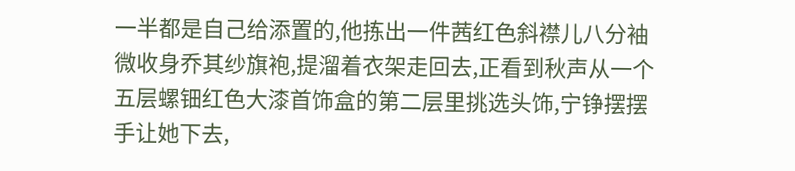一半都是自己给添置的,他拣出一件茜红色斜襟儿八分袖微收身乔其纱旗袍,提溜着衣架走回去,正看到秋声从一个五层螺钿红色大漆首饰盒的第二层里挑选头饰,宁铮摆摆手让她下去,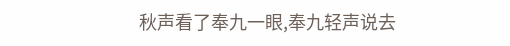秋声看了奉九一眼,奉九轻声说去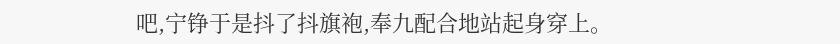吧,宁铮于是抖了抖旗袍,奉九配合地站起身穿上。